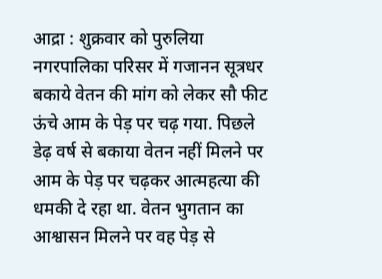आद्रा : शुक्रवार को पुरुलिया नगरपालिका परिसर में गजानन सूत्रधर बकाये वेतन की मांग को लेकर सौ फीट ऊंचे आम के पेड़ पर चढ़ गया. पिछले डेढ़ वर्ष से बकाया वेतन नहीं मिलने पर आम के पेड़ पर चढ़कर आत्महत्या की धमकी दे रहा था. वेतन भुगतान का आश्वासन मिलने पर वह पेड़ से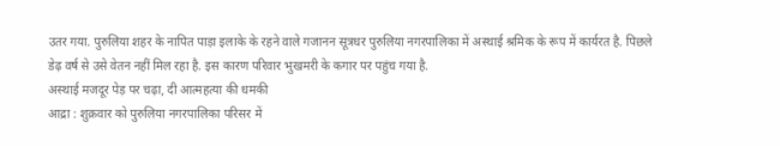उतर गया. पुरुलिया शहर के नापित पाड़ा इलाके के रहने वाले गजानन सूत्रधर पुरुलिया नगरपालिका में अस्थाई श्रमिक के रूप में कार्यरत है. पिछले डेढ़ वर्ष से उसे वेतन नहीं मिल रहा है. इस कारण परिवार भुखमरी के कगार पर पहुंच गया है.
अस्थाई मजदूर पेड़ पर चढ़ा, दी आत्महत्या की धमकी
आद्रा : शुक्रवार को पुरुलिया नगरपालिका परिसर में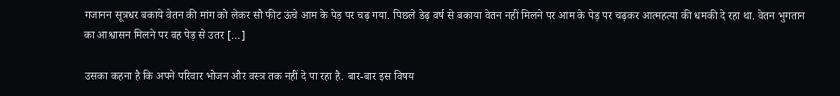गजानन सूत्रधर बकाये वेतन की मांग को लेकर सौ फीट ऊंचे आम के पेड़ पर चढ़ गया. पिछले डेढ़ वर्ष से बकाया वेतन नहीं मिलने पर आम के पेड़ पर चढ़कर आत्महत्या की धमकी दे रहा था. वेतन भुगतान का आश्वासन मिलने पर वह पेड़ से उतर […]

उसका कहना है कि अपने परिवार भोजन और वस्त्र तक नहीं दे पा रहा है. बार-बार इस विषय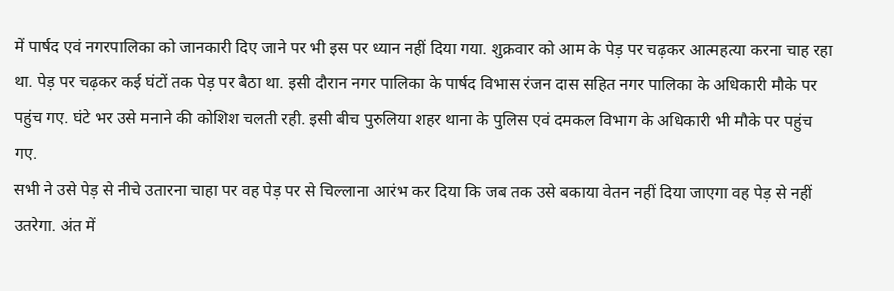में पार्षद एवं नगरपालिका को जानकारी दिए जाने पर भी इस पर ध्यान नहीं दिया गया. शुक्रवार को आम के पेड़ पर चढ़कर आत्महत्या करना चाह रहा था. पेड़ पर चढ़कर कई घंटों तक पेड़ पर बैठा था. इसी दौरान नगर पालिका के पार्षद विभास रंजन दास सहित नगर पालिका के अधिकारी मौके पर पहुंच गए. घंटे भर उसे मनाने की कोशिश चलती रही. इसी बीच पुरुलिया शहर थाना के पुलिस एवं दमकल विभाग के अधिकारी भी मौके पर पहुंच गए.
सभी ने उसे पेड़ से नीचे उतारना चाहा पर वह पेड़ पर से चिल्लाना आरंभ कर दिया कि जब तक उसे बकाया वेतन नहीं दिया जाएगा वह पेड़ से नहीं उतरेगा. अंत में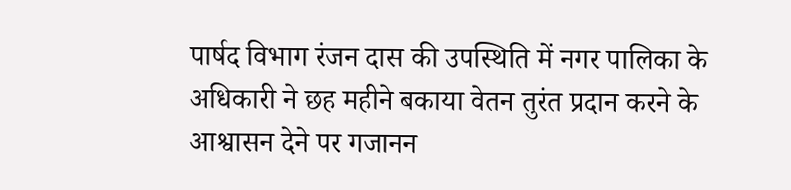पार्षद विभाग रंजन दास की उपस्थिति में नगर पालिका के अधिकारी ने छह महीने बकाया वेतन तुरंत प्रदान करने के आश्वासन देने पर गजानन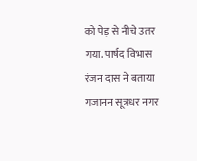को पेड़ से नीचे उतर गया. पार्षद विभास रंजन दास ने बताया गजानन सूत्रधर नगर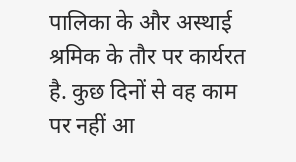पालिका के और अस्थाई श्रमिक के तौर पर कार्यरत है. कुछ दिनों से वह काम पर नहीं आ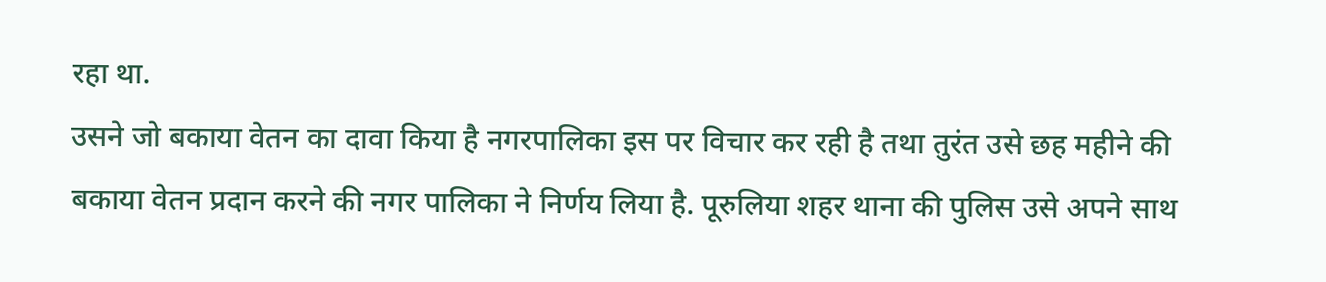रहा था.
उसने जो बकाया वेतन का दावा किया है नगरपालिका इस पर विचार कर रही है तथा तुरंत उसे छह महीने की बकाया वेतन प्रदान करने की नगर पालिका ने निर्णय लिया है. पूरुलिया शहर थाना की पुलिस उसे अपने साथ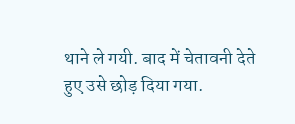थाने ले गयी. बाद में चेतावनी देते हुए उसे छोड़ दिया गया.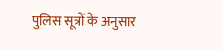पुलिस सूत्रों के अनुसार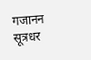गजानन सूत्रधर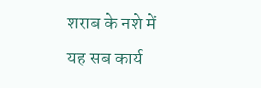शराब के नशे में यह सब कार्य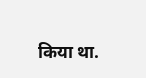किया था.